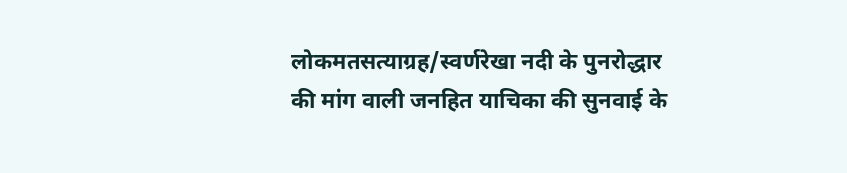लोकमतसत्याग्रह/स्वर्णरेखा नदी के पुनरोद्धार की मांग वाली जनहित याचिका की सुनवाई के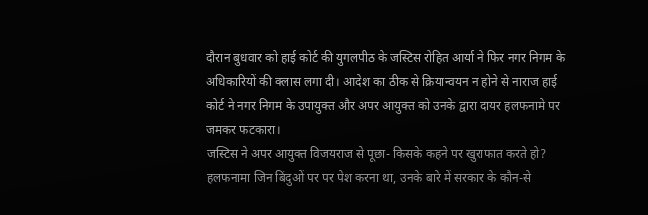दौरान बुधवार को हाई कोर्ट की युगलपीठ के जस्टिस रोहित आर्या ने फिर नगर निगम के अधिकारियों की क्लास लगा दी। आदेश का ठीक से क्रियान्वयन न होने से नाराज हाई कोर्ट ने नगर निगम के उपायुक्त और अपर आयुक्त को उनके द्वारा दायर हलफनामे पर जमकर फटकारा।
जस्टिस ने अपर आयुक्त विजयराज से पूछा- किसके कहने पर खुराफात करते हो? हलफनामा जिन बिंदुओं पर पर पेश करना था, उनके बारे में सरकार के कौन-से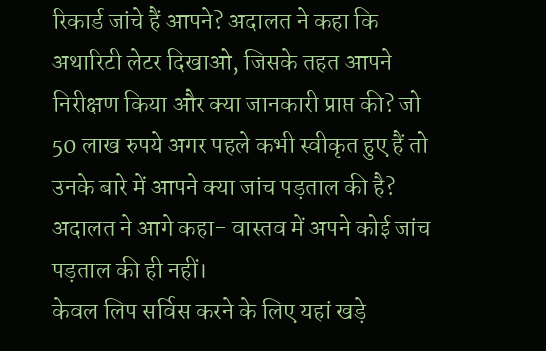रिकार्ड जांचे हैं आपने? अदालत ने कहा कि अथारिटी लेटर दिखाओ, जिसके तहत आपने निरीक्षण किया और क्या जानकारी प्राप्त की? जो 50 लाख रुपये अगर पहले कभी स्वीकृत हुए हैं तो उनके बारे में आपने क्या जांच पड़ताल की है? अदालत ने आगे कहा- वास्तव में अपने कोई जांच पड़ताल की ही नहीं।
केवल लिप सर्विस करने के लिए यहां खड़े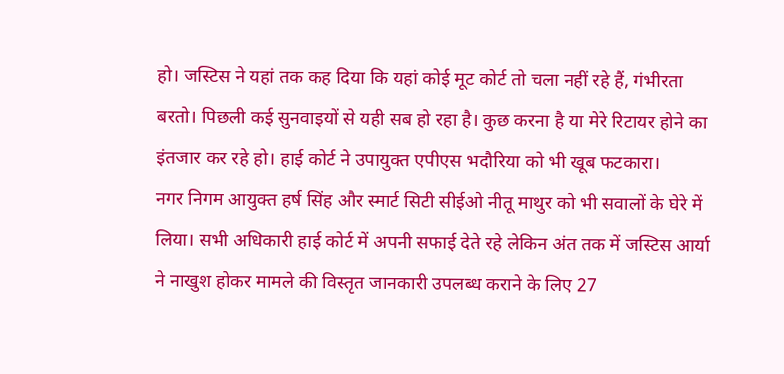हो। जस्टिस ने यहां तक कह दिया कि यहां कोई मूट कोर्ट तो चला नहीं रहे हैं, गंभीरता बरतो। पिछली कई सुनवाइयों से यही सब हो रहा है। कुछ करना है या मेरे रिटायर होने का इंतजार कर रहे हो। हाई कोर्ट ने उपायुक्त एपीएस भदौरिया को भी खूब फटकारा।
नगर निगम आयुक्त हर्ष सिंह और स्मार्ट सिटी सीईओ नीतू माथुर को भी सवालों के घेरे में लिया। सभी अधिकारी हाई कोर्ट में अपनी सफाई देते रहे लेकिन अंत तक में जस्टिस आर्या ने नाखुश होकर मामले की विस्तृत जानकारी उपलब्ध कराने के लिए 27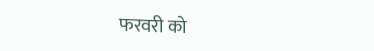फरवरी को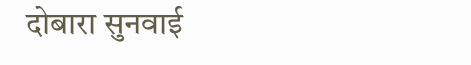दोबारा सुनवाई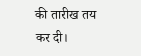की तारीख तय कर दी।